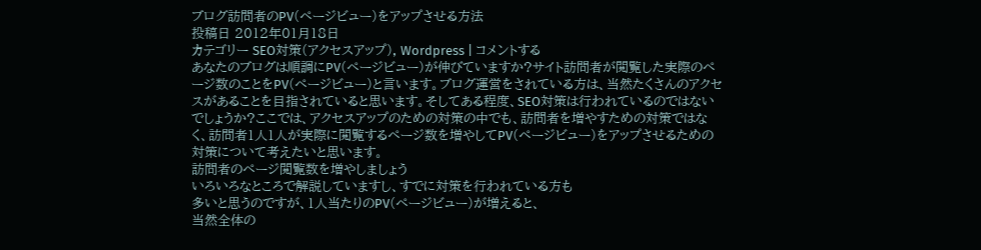ブログ訪問者のPV(ページビュー)をアップさせる方法
投稿日 2012年01月18日
カテゴリー SEO対策(アクセスアップ), Wordpress | コメントする
あなたのブログは順調にPV(ページビュー)が伸びていますか?サイト訪問者が閲覧した実際のページ数のことをPV(ページビュー)と言います。ブログ運営をされている方は、当然たくさんのアクセスがあることを目指されていると思います。そしてある程度、SEO対策は行われているのではないでしょうか?ここでは、アクセスアップのための対策の中でも、訪問者を増やすための対策ではなく、訪問者1人1人が実際に閲覧するページ数を増やしてPV(ページビュー)をアップさせるための対策について考えたいと思います。
訪問者のページ閲覧数を増やしましょう
いろいろなところで解説していますし、すでに対策を行われている方も
多いと思うのですが、1人当たりのPV(ページビュー)が増えると、
当然全体の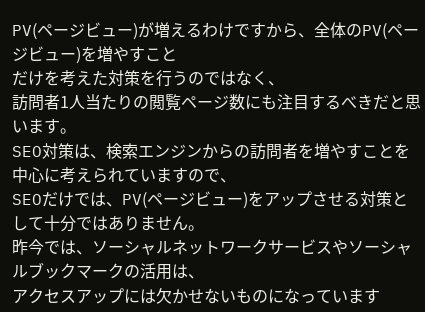PV(ページビュー)が増えるわけですから、全体のPV(ページビュー)を増やすこと
だけを考えた対策を行うのではなく、
訪問者1人当たりの閲覧ページ数にも注目するべきだと思います。
SEO対策は、検索エンジンからの訪問者を増やすことを中心に考えられていますので、
SEOだけでは、PV(ページビュー)をアップさせる対策として十分ではありません。
昨今では、ソーシャルネットワークサービスやソーシャルブックマークの活用は、
アクセスアップには欠かせないものになっています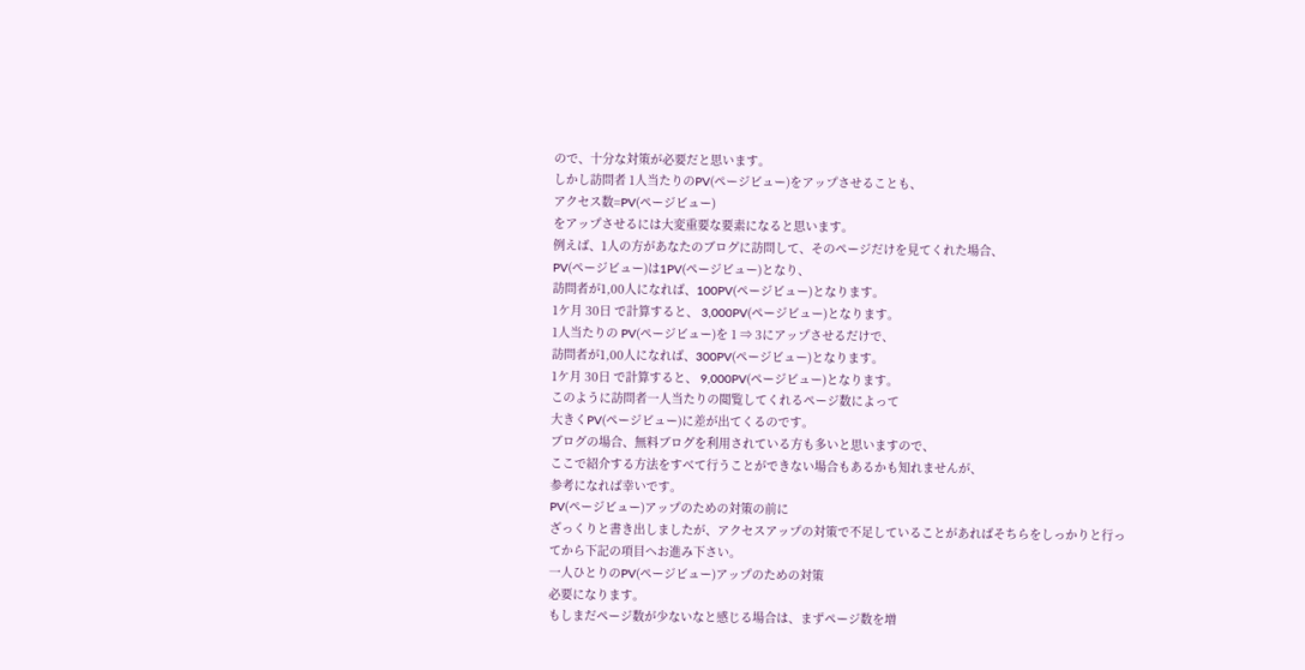ので、十分な対策が必要だと思います。
しかし訪問者 1人当たりのPV(ページビュー)をアップさせることも、
アクセス数=PV(ページビュー)
をアップさせるには大変重要な要素になると思います。
例えば、1人の方があなたのブログに訪問して、そのページだけを見てくれた場合、
PV(ページビュー)は1PV(ページビュー)となり、
訪問者が1,00人になれば、100PV(ページビュー)となります。
1ケ月 30日 で計算すると、 3,000PV(ページビュー)となります。
1人当たりの PV(ページビュー)を 1 ⇒ 3にアップさせるだけで、
訪問者が1,00人になれば、300PV(ページビュー)となります。
1ケ月 30日 で計算すると、 9,000PV(ページビュー)となります。
このように訪問者一人当たりの閲覧してくれるページ数によって
大きくPV(ページビュー)に差が出てくるのです。
ブログの場合、無料ブログを利用されている方も多いと思いますので、
ここで紹介する方法をすべて行うことができない場合もあるかも知れませんが、
参考になれば幸いです。
PV(ページビュー)アップのための対策の前に
ざっくりと書き出しましたが、アクセスアップの対策で不足していることがあればそちらをしっかりと行ってから下記の項目へお進み下さい。
一人ひとりのPV(ページビュー)アップのための対策
必要になります。
もしまだページ数が少ないなと感じる場合は、まずページ数を増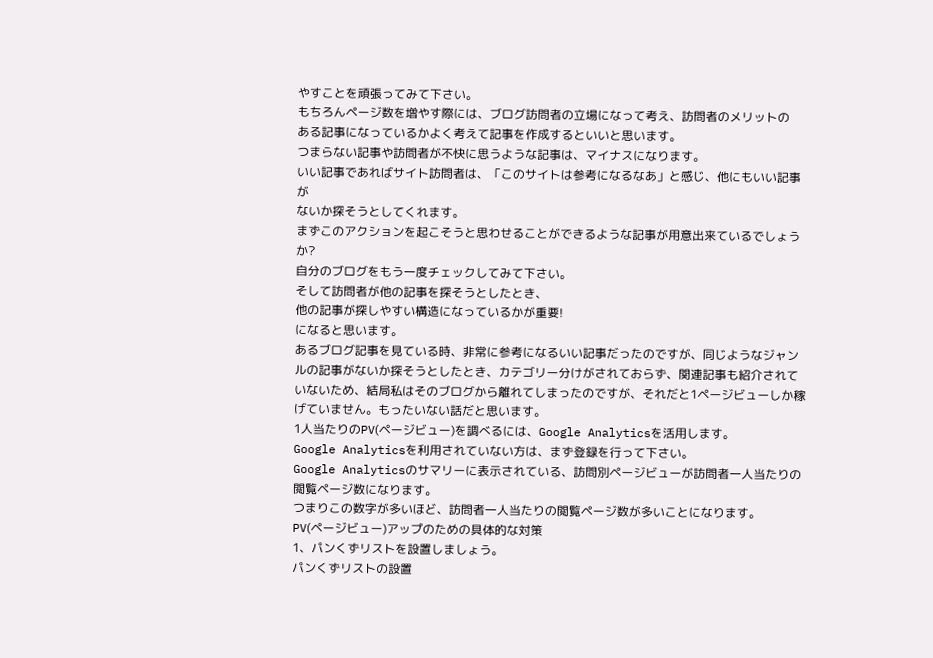やすことを頑張ってみて下さい。
もちろんページ数を増やす際には、ブログ訪問者の立場になって考え、訪問者のメリットの
ある記事になっているかよく考えて記事を作成するといいと思います。
つまらない記事や訪問者が不快に思うような記事は、マイナスになります。
いい記事であればサイト訪問者は、「このサイトは参考になるなあ」と感じ、他にもいい記事が
ないか探そうとしてくれます。
まずこのアクションを起こそうと思わせることができるような記事が用意出来ているでしょうか?
自分のブログをもう一度チェックしてみて下さい。
そして訪問者が他の記事を探そうとしたとき、
他の記事が探しやすい構造になっているかが重要!
になると思います。
あるブログ記事を見ている時、非常に参考になるいい記事だったのですが、同じようなジャンルの記事がないか探そうとしたとき、カテゴリー分けがされておらず、関連記事も紹介されていないため、結局私はそのブログから離れてしまったのですが、それだと1ページビューしか稼げていません。もったいない話だと思います。
1人当たりのPV(ページビュー)を調べるには、Google Analyticsを活用します。
Google Analyticsを利用されていない方は、まず登録を行って下さい。
Google Analyticsのサマリーに表示されている、訪問別ページビューが訪問者一人当たりの閲覧ページ数になります。
つまりこの数字が多いほど、訪問者一人当たりの閲覧ページ数が多いことになります。
PV(ページビュー)アップのための具体的な対策
1、パンくずリストを設置しましょう。
パンくずリストの設置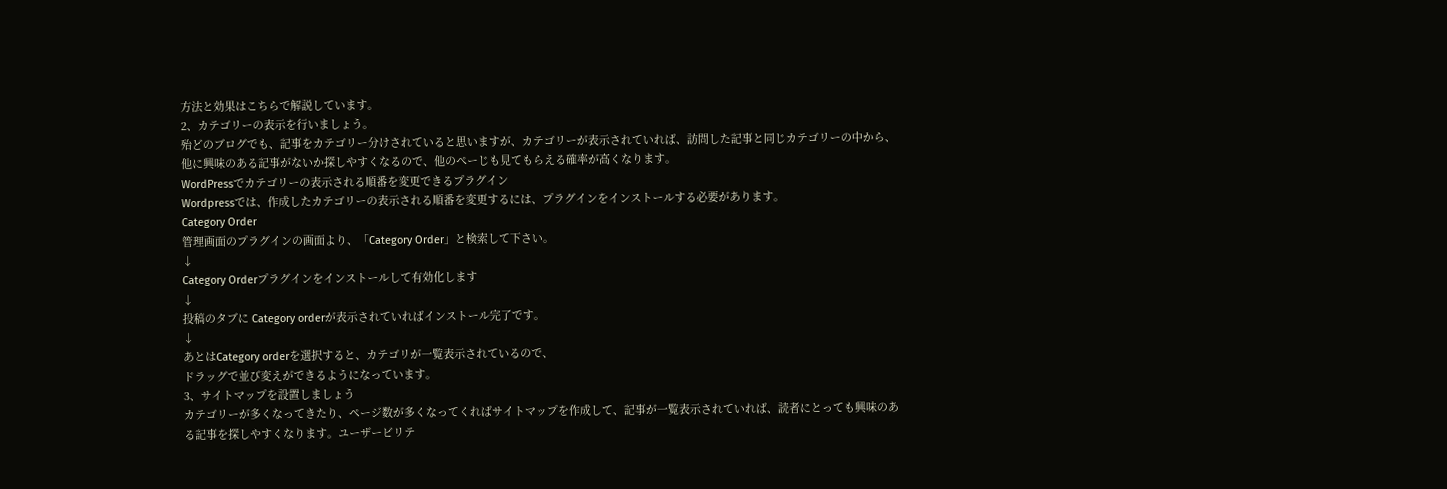方法と効果はこちらで解説しています。
2、カテゴリーの表示を行いましょう。
殆どのブログでも、記事をカテゴリー分けされていると思いますが、カテゴリーが表示されていれば、訪問した記事と同じカテゴリーの中から、他に興味のある記事がないか探しやすくなるので、他のぺーじも見てもらえる確率が高くなります。
WordPressでカテゴリーの表示される順番を変更できるプラグイン
Wordpressでは、作成したカテゴリーの表示される順番を変更するには、プラグインをインストールする必要があります。
Category Order
管理画面のプラグインの画面より、「Category Order」と検索して下さい。
↓
Category Orderプラグインをインストールして有効化します
↓
投稿のタブに Category orderが表示されていればインストール完了です。
↓
あとはCategory orderを選択すると、カテゴリが一覧表示されているので、
ドラッグで並び変えができるようになっています。
3、サイトマップを設置しましょう
カテゴリーが多くなってきたり、ページ数が多くなってくればサイトマップを作成して、記事が一覧表示されていれば、読者にとっても興味のある記事を探しやすくなります。ユーザービリテ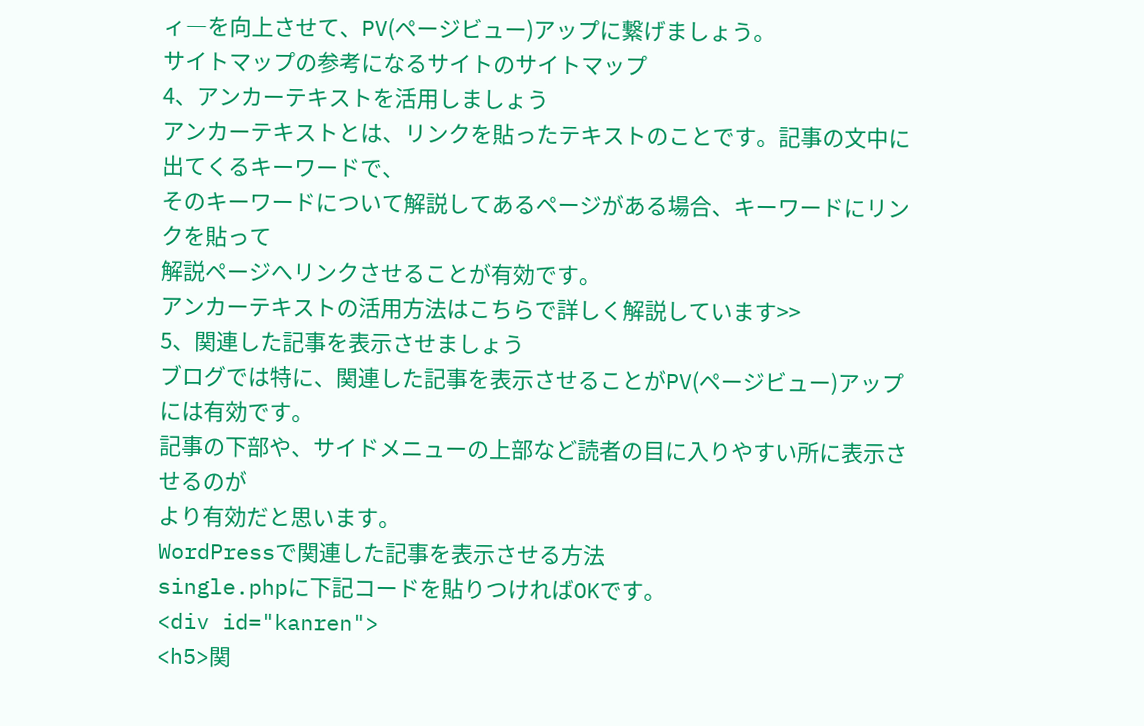ィ―を向上させて、PV(ページビュー)アップに繋げましょう。
サイトマップの参考になるサイトのサイトマップ
4、アンカーテキストを活用しましょう
アンカーテキストとは、リンクを貼ったテキストのことです。記事の文中に出てくるキーワードで、
そのキーワードについて解説してあるページがある場合、キーワードにリンクを貼って
解説ページへリンクさせることが有効です。
アンカーテキストの活用方法はこちらで詳しく解説しています>>
5、関連した記事を表示させましょう
ブログでは特に、関連した記事を表示させることがPV(ページビュー)アップには有効です。
記事の下部や、サイドメニューの上部など読者の目に入りやすい所に表示させるのが
より有効だと思います。
WordPressで関連した記事を表示させる方法
single.phpに下記コードを貼りつければOKです。
<div id="kanren">
<h5>関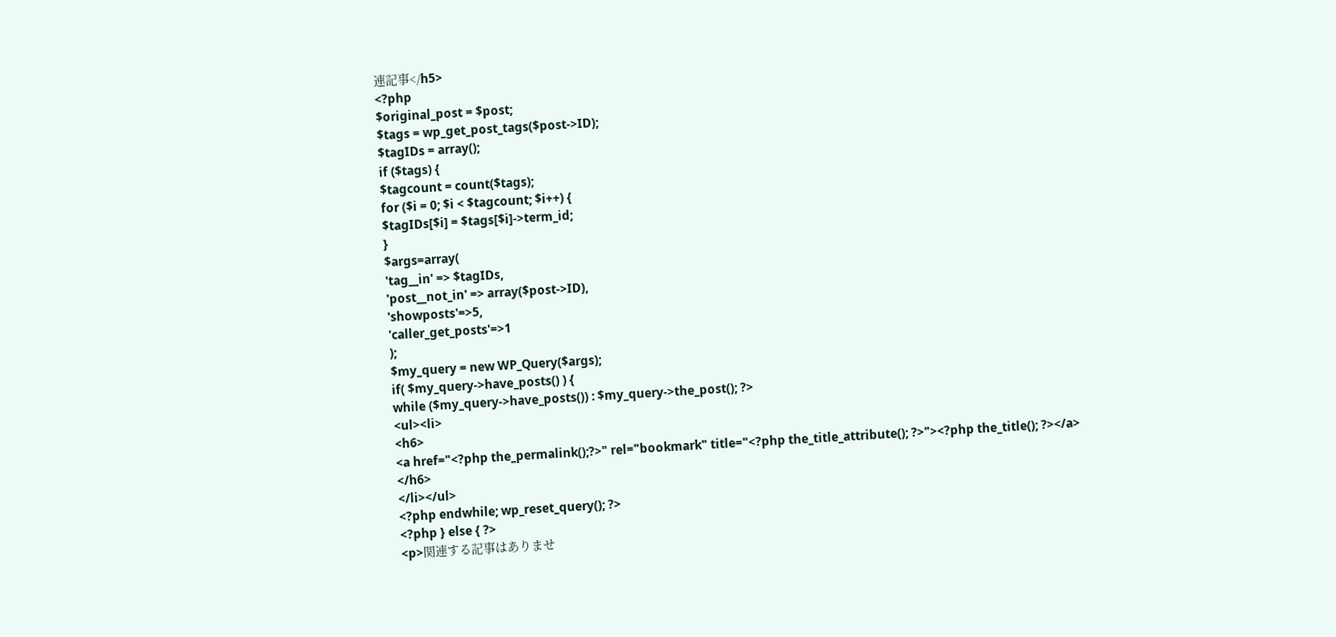連記事</h5>
<?php
$original_post = $post;
$tags = wp_get_post_tags($post->ID);
$tagIDs = array();
if ($tags) {
$tagcount = count($tags);
for ($i = 0; $i < $tagcount; $i++) {
$tagIDs[$i] = $tags[$i]->term_id;
}
$args=array(
'tag__in' => $tagIDs,
'post__not_in' => array($post->ID),
'showposts'=>5,
'caller_get_posts'=>1
);
$my_query = new WP_Query($args);
if( $my_query->have_posts() ) {
while ($my_query->have_posts()) : $my_query->the_post(); ?>
<ul><li>
<h6>
<a href="<?php the_permalink();?>" rel="bookmark" title="<?php the_title_attribute(); ?>"><?php the_title(); ?></a>
</h6>
</li></ul>
<?php endwhile; wp_reset_query(); ?>
<?php } else { ?>
<p>関連する記事はありませ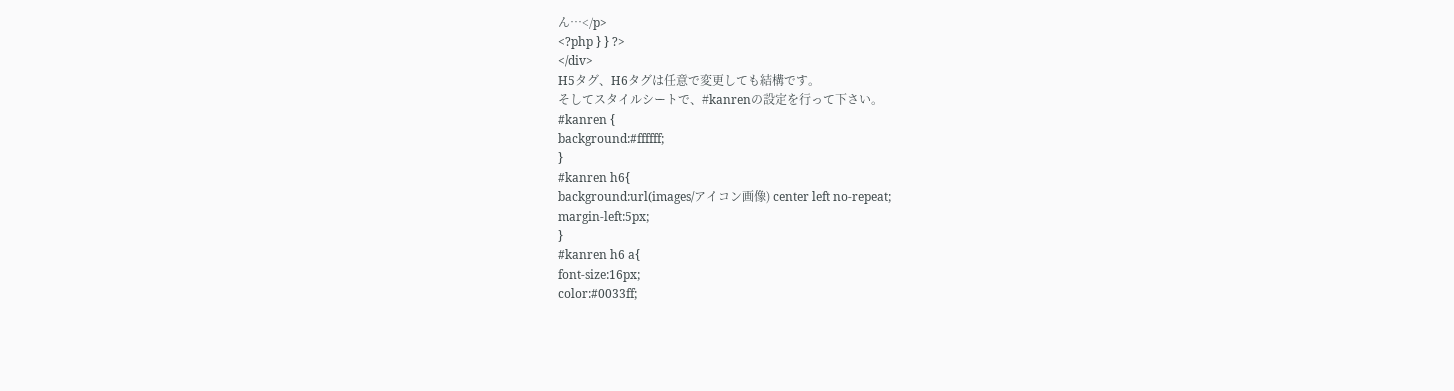ん…</p>
<?php } } ?>
</div>
H5タグ、H6タグは任意で変更しても結構です。
そしてスタイルシートで、#kanrenの設定を行って下さい。
#kanren {
background:#ffffff;
}
#kanren h6{
background:url(images/アイコン画像) center left no-repeat;
margin-left:5px;
}
#kanren h6 a{
font-size:16px;
color:#0033ff;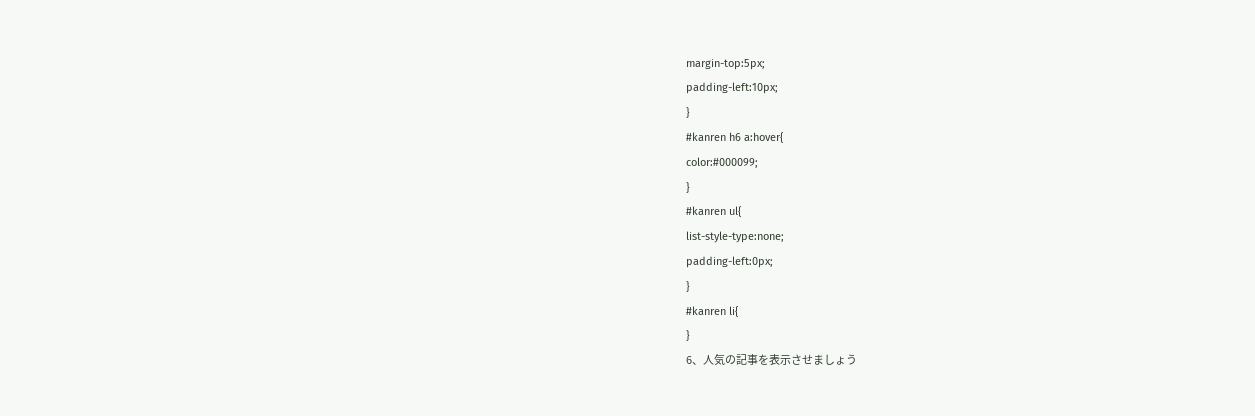margin-top:5px;
padding-left:10px;
}
#kanren h6 a:hover{
color:#000099;
}
#kanren ul{
list-style-type:none;
padding-left:0px;
}
#kanren li{
}
6、人気の記事を表示させましょう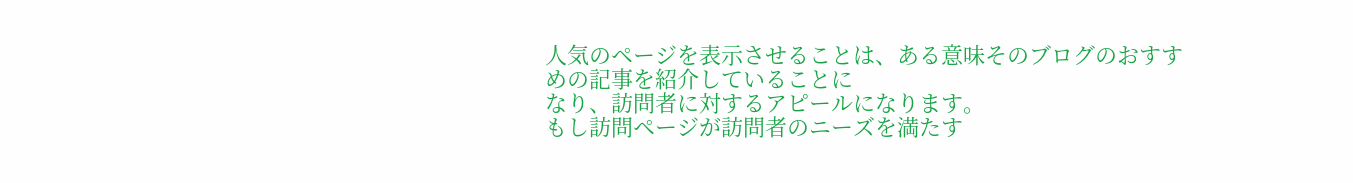人気のページを表示させることは、ある意味そのブログのおすすめの記事を紹介していることに
なり、訪問者に対するアピールになります。
もし訪問ページが訪問者のニーズを満たす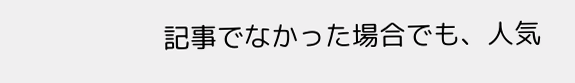記事でなかった場合でも、人気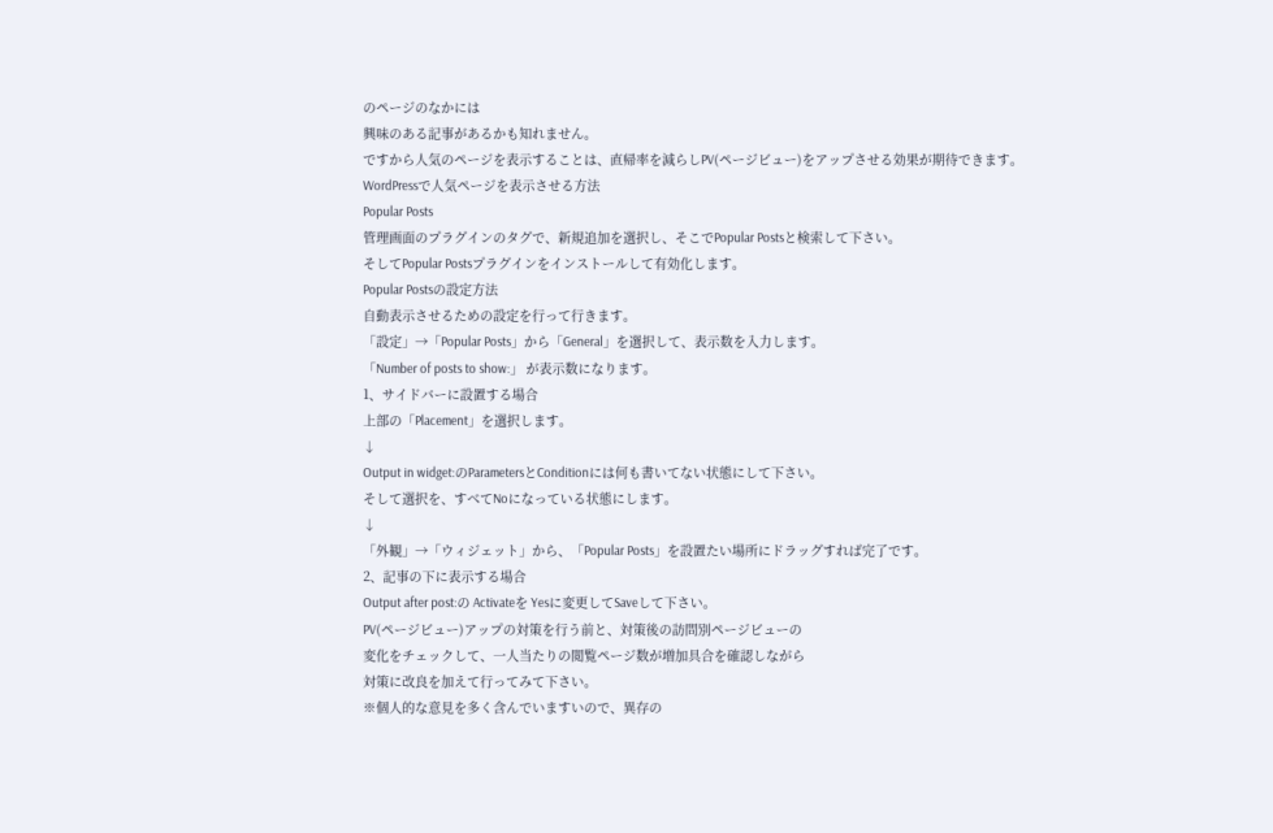のページのなかには
興味のある記事があるかも知れません。
ですから人気のページを表示することは、直帰率を減らしPV(ページビュー)をアップさせる効果が期待できます。
WordPressで人気ページを表示させる方法
Popular Posts
管理画面のプラグインのタグで、新規追加を選択し、そこでPopular Postsと検索して下さい。
そしてPopular Postsプラグインをインストールして有効化します。
Popular Postsの設定方法
自動表示させるための設定を行って行きます。
「設定」→「Popular Posts」から「General」を選択して、表示数を入力します。
「Number of posts to show:」 が表示数になります。
1、サイドバーに設置する場合
上部の「Placement」を選択します。
↓
Output in widget:のParametersとConditionには何も書いてない状態にして下さい。
そして選択を、すべてNoになっている状態にします。
↓
「外観」→「ウィジェット」から、「Popular Posts」を設置たい場所にドラッグすれば完了です。
2、記事の下に表示する場合
Output after post:の Activateを Yesに変更してSaveして下さい。
PV(ページビュー)アップの対策を行う前と、対策後の訪問別ページビューの
変化をチェックして、一人当たりの閲覧ページ数が増加具合を確認しながら
対策に改良を加えて行ってみて下さい。
※個人的な意見を多く含んでいますいので、異存の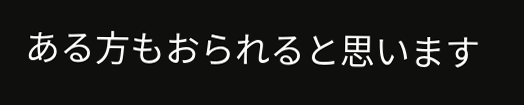ある方もおられると思います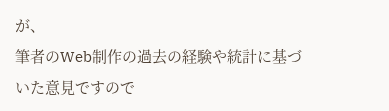が、
筆者のWeb制作の過去の経験や統計に基づいた意見ですので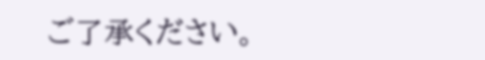ご了承ください。